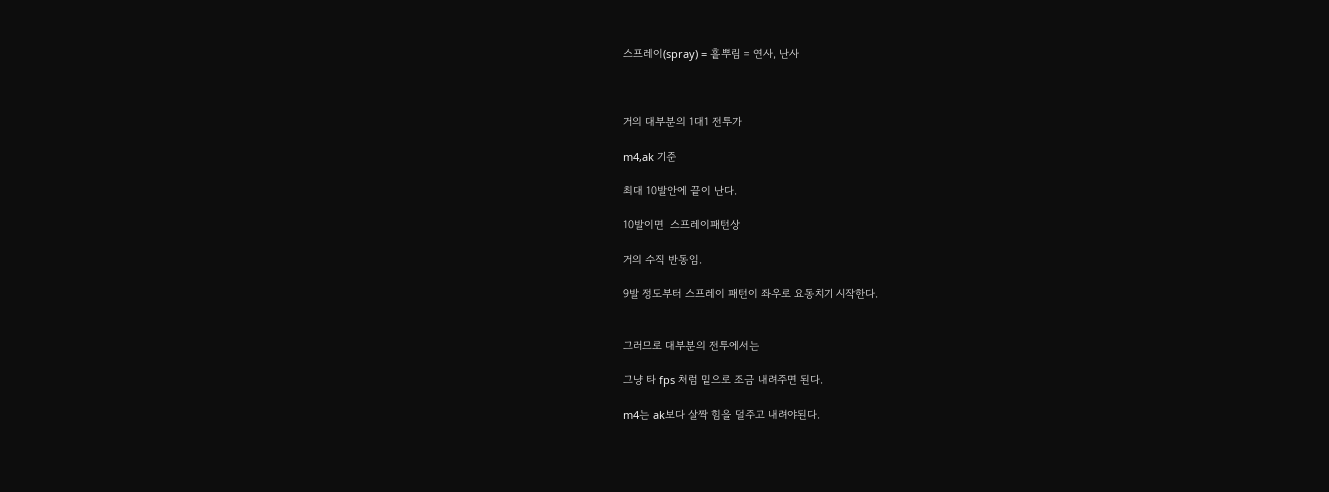스프레이(spray) = 흩뿌림 = 연사, 난사



거의 대부분의 1대1 전투가

m4,ak 기준

최대 10발안에 끝이 난다.

10발이면  스프레이패턴상

거의 수직 반동임.

9발 정도부터 스프레이 패턴이 좌우로 요동치기 시작한다.


그러므로 대부분의 전투에서는

그냥 타 fps 처럼 밑으로 조금 내려주면 된다.

m4는 ak보다 살짝 힘을 덜주고 내려야된다.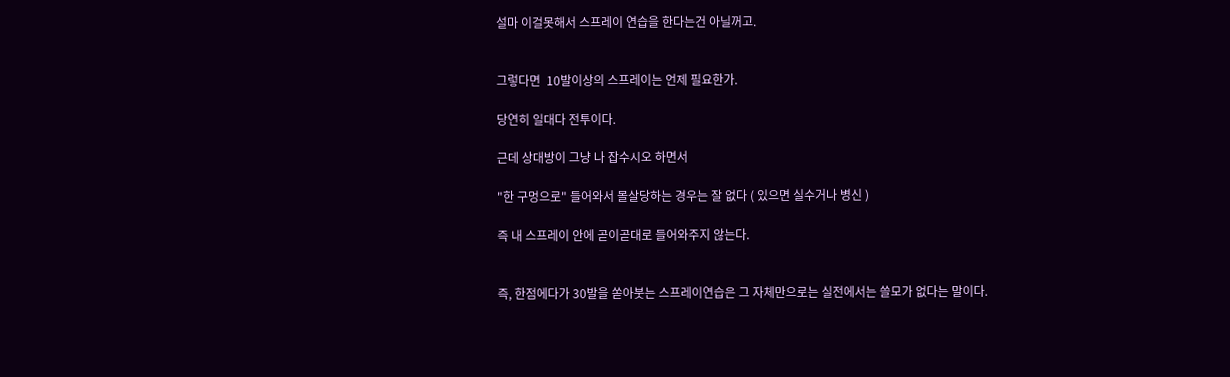설마 이걸못해서 스프레이 연습을 한다는건 아닐꺼고.


그렇다면  10발이상의 스프레이는 언제 필요한가.

당연히 일대다 전투이다.

근데 상대방이 그냥 나 잡수시오 하면서

"한 구멍으로" 들어와서 몰살당하는 경우는 잘 없다 ( 있으면 실수거나 병신 )

즉 내 스프레이 안에 곧이곧대로 들어와주지 않는다.


즉, 한점에다가 30발을 쏟아붓는 스프레이연습은 그 자체만으로는 실전에서는 쓸모가 없다는 말이다.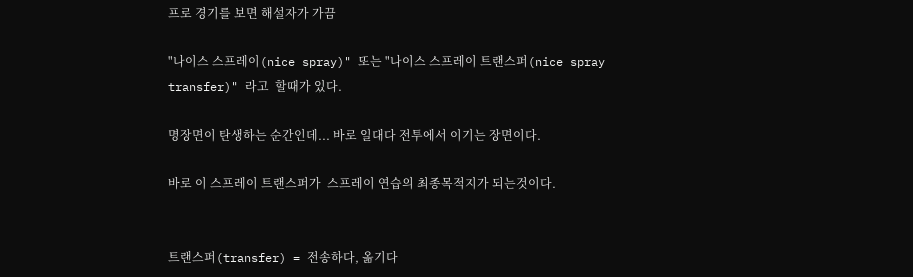프로 경기를 보면 해설자가 가끔

"나이스 스프레이(nice spray)" 또는 "나이스 스프레이 트랜스퍼(nice spray transfer)" 라고  할때가 있다.

명장면이 탄생하는 순간인데... 바로 일대다 전투에서 이기는 장면이다.

바로 이 스프레이 트랜스퍼가  스프레이 연습의 최종목적지가 되는것이다.


트랜스퍼(transfer) = 전송하다, 옮기다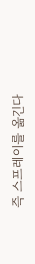즉 스프레이를 옮긴다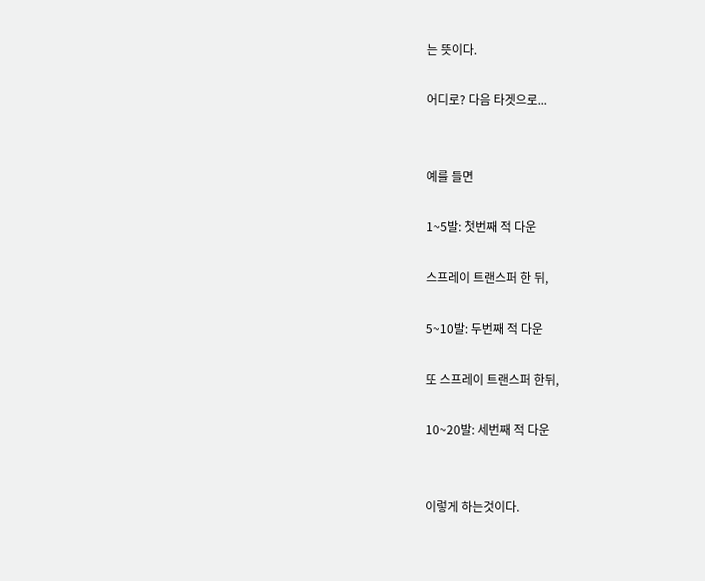는 뜻이다.

어디로? 다음 타겟으로...


예를 들면

1~5발: 첫번째 적 다운

스프레이 트랜스퍼 한 뒤,

5~10발: 두번째 적 다운

또 스프레이 트랜스퍼 한뒤,

10~20발: 세번째 적 다운


이렇게 하는것이다.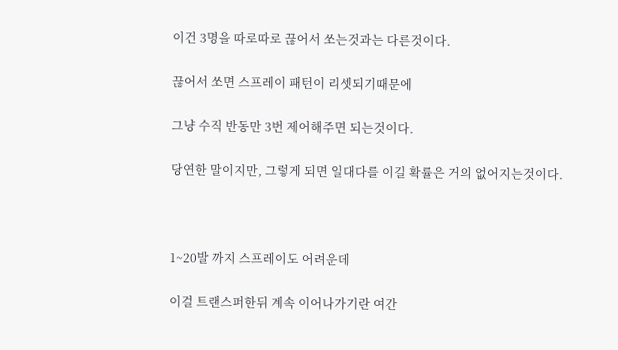이건 3명을 따로따로 끊어서 쏘는것과는 다른것이다.

끊어서 쏘면 스프레이 패턴이 리셋되기때문에

그냥 수직 반동만 3번 제어해주면 되는것이다.

당연한 말이지만, 그렇게 되면 일대다를 이길 확률은 거의 없어지는것이다.



1~20발 까지 스프레이도 어려운데

이걸 트랜스퍼한뒤 계속 이어나가기란 여간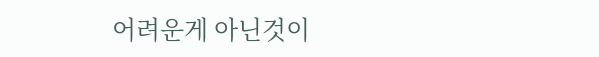어려운게 아닌것이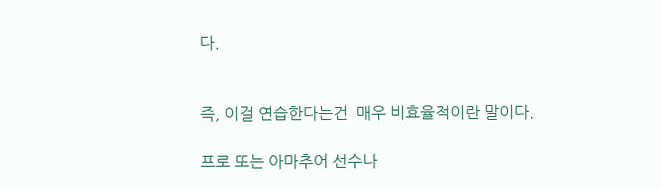다.


즉, 이걸 연습한다는건  매우 비효율적이란 말이다.

프로 또는 아마추어 선수나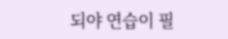되야 연습이 필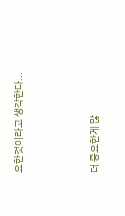요한것이라고 생각한다...



더 중요한게 많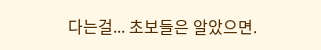다는걸... 초보들은 알았으면.